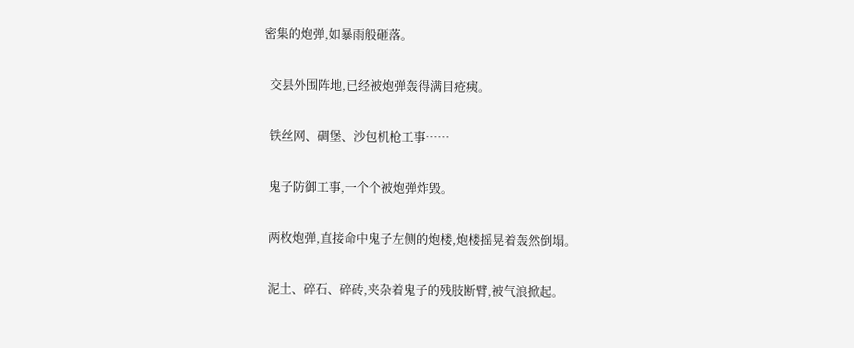密集的炮弹,如暴雨般砸落。

  交县外围阵地,已经被炮弹轰得满目疮痍。

  铁丝网、碉堡、沙包机枪工事……

  鬼子防御工事,一个个被炮弹炸毁。

  两枚炮弹,直接命中鬼子左侧的炮楼,炮楼摇晃着轰然倒塌。

  泥土、碎石、碎砖,夹杂着鬼子的残肢断臂,被气浪掀起。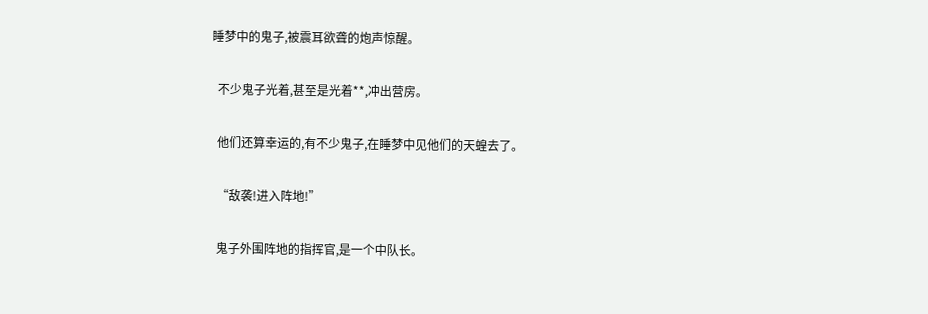睡梦中的鬼子,被震耳欲聋的炮声惊醒。

  不少鬼子光着,甚至是光着**,冲出营房。

  他们还算幸运的,有不少鬼子,在睡梦中见他们的天蝗去了。

  “敌袭!进入阵地!”

  鬼子外围阵地的指挥官,是一个中队长。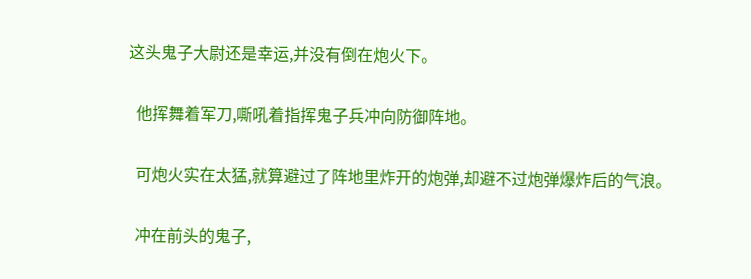这头鬼子大尉还是幸运,并没有倒在炮火下。

  他挥舞着军刀,嘶吼着指挥鬼子兵冲向防御阵地。

  可炮火实在太猛,就算避过了阵地里炸开的炮弹,却避不过炮弹爆炸后的气浪。

  冲在前头的鬼子,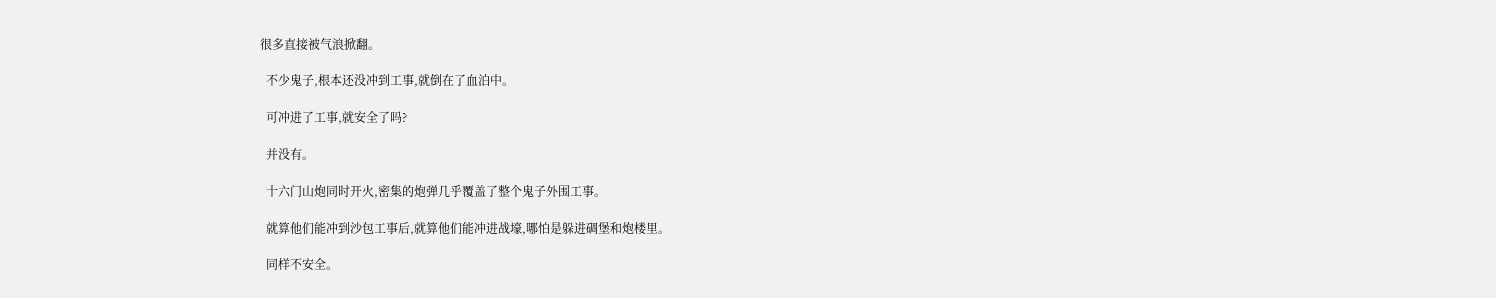很多直接被气浪掀翻。

  不少鬼子,根本还没冲到工事,就倒在了血泊中。

  可冲进了工事,就安全了吗?

  并没有。

  十六门山炮同时开火,密集的炮弹几乎覆盖了整个鬼子外围工事。

  就算他们能冲到沙包工事后,就算他们能冲进战壕,哪怕是躲进碉堡和炮楼里。

  同样不安全。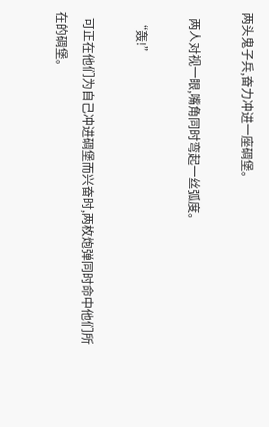两头鬼子兵,奋力冲进一座碉堡。

  两人对视一眼,嘴角同时弯起一丝弧度。

  “轰!”

  可正在他们为自己冲进碉堡而兴奋时,两枚炮弹同时命中他们所在的碉堡。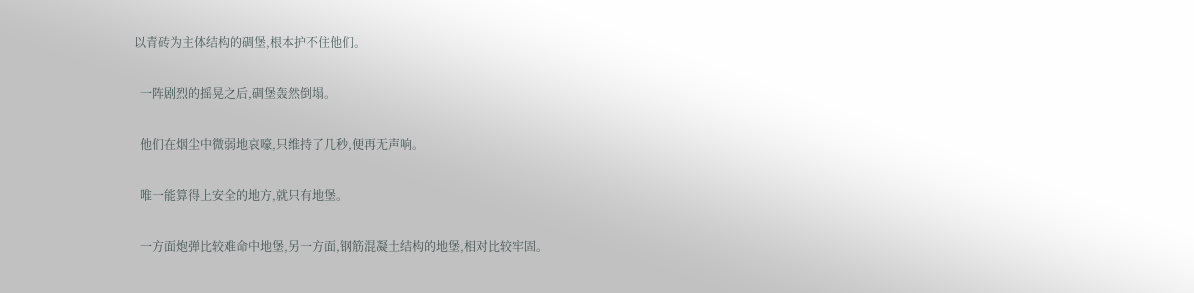以青砖为主体结构的碉堡,根本护不住他们。

  一阵剧烈的摇晃之后,碉堡轰然倒塌。

  他们在烟尘中微弱地哀嚎,只维持了几秒,便再无声响。

  唯一能算得上安全的地方,就只有地堡。

  一方面炮弹比较难命中地堡,另一方面,钢筋混凝土结构的地堡,相对比较牢固。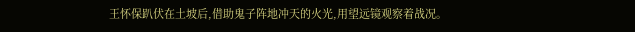王怀保趴伏在土坡后,借助鬼子阵地冲天的火光,用望远镜观察着战况。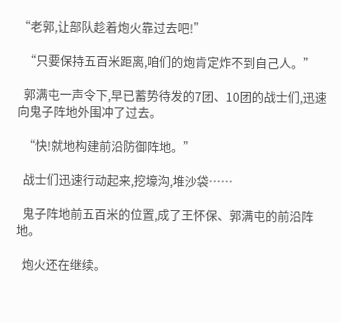“老郭,让部队趁着炮火靠过去吧!”

  “只要保持五百米距离,咱们的炮肯定炸不到自己人。”

  郭满屯一声令下,早已蓄势待发的7团、10团的战士们,迅速向鬼子阵地外围冲了过去。

  “快!就地构建前沿防御阵地。”

  战士们迅速行动起来,挖壕沟,堆沙袋……

  鬼子阵地前五百米的位置,成了王怀保、郭满屯的前沿阵地。

  炮火还在继续。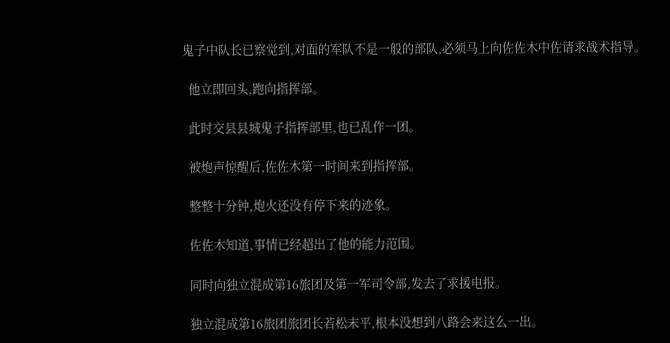鬼子中队长已察觉到,对面的军队不是一般的部队,必须马上向佐佐木中佐请求战术指导。

  他立即回头,跑向指挥部。

  此时交县县城鬼子指挥部里,也已乱作一团。

  被炮声惊醒后,佐佐木第一时间来到指挥部。

  整整十分钟,炮火还没有停下来的迹象。

  佐佐木知道,事情已经超出了他的能力范围。

  同时向独立混成第16旅团及第一军司令部,发去了求援电报。

  独立混成第16旅团旅团长若松末平,根本没想到八路会来这么一出。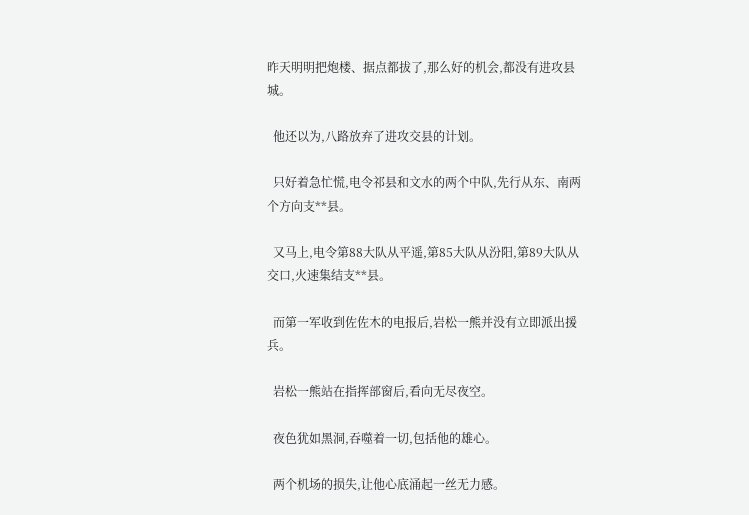昨天明明把炮楼、据点都拔了,那么好的机会,都没有进攻县城。

  他还以为,八路放弃了进攻交县的计划。

  只好着急忙慌,电令祁县和文水的两个中队,先行从东、南两个方向支**县。

  又马上,电令第88大队从平遥,第85大队从汾阳,第89大队从交口,火速集结支**县。

  而第一军收到佐佐木的电报后,岩松一熊并没有立即派出援兵。

  岩松一熊站在指挥部窗后,看向无尽夜空。

  夜色犹如黑洞,吞噬着一切,包括他的雄心。

  两个机场的损失,让他心底涌起一丝无力感。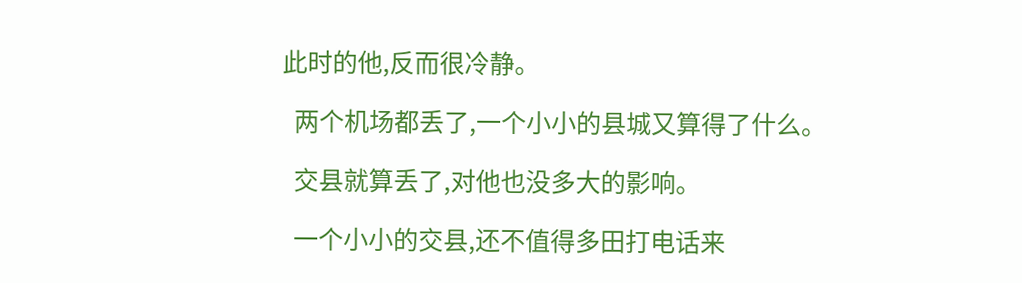此时的他,反而很冷静。

  两个机场都丢了,一个小小的县城又算得了什么。

  交县就算丢了,对他也没多大的影响。

  一个小小的交县,还不值得多田打电话来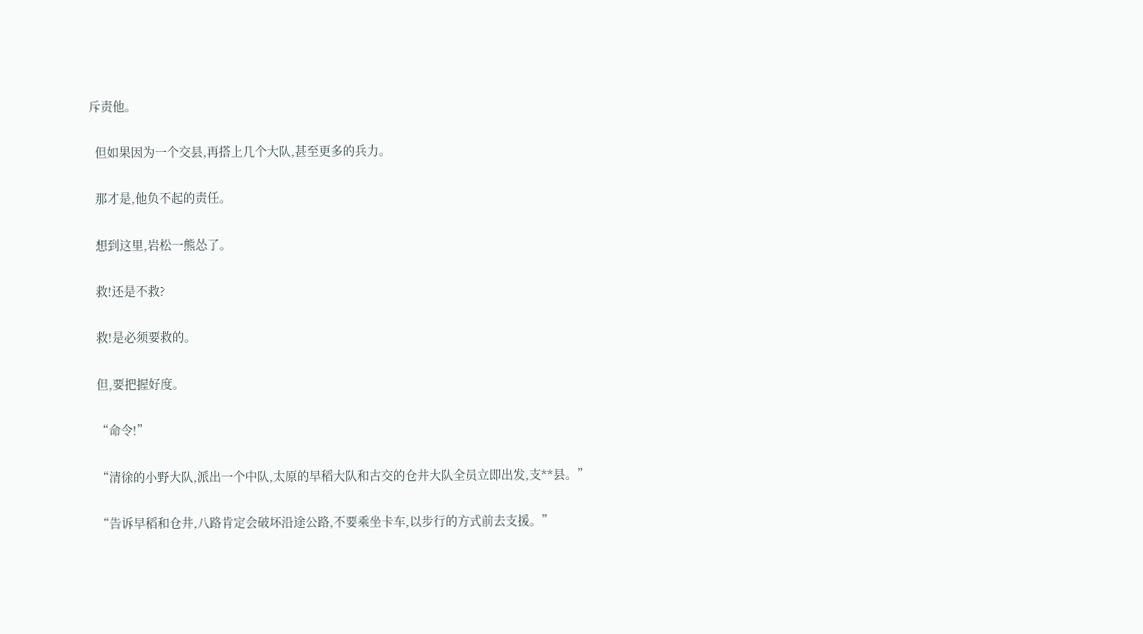斥责他。

  但如果因为一个交县,再搭上几个大队,甚至更多的兵力。

  那才是,他负不起的责任。

  想到这里,岩松一熊怂了。

  救!还是不救?

  救!是必须要救的。

  但,要把握好度。

  “命令!”

  “清徐的小野大队,派出一个中队,太原的早稻大队和古交的仓井大队全员立即出发,支**县。”

  “告诉早稻和仓井,八路肯定会破坏沿途公路,不要乘坐卡车,以步行的方式前去支援。”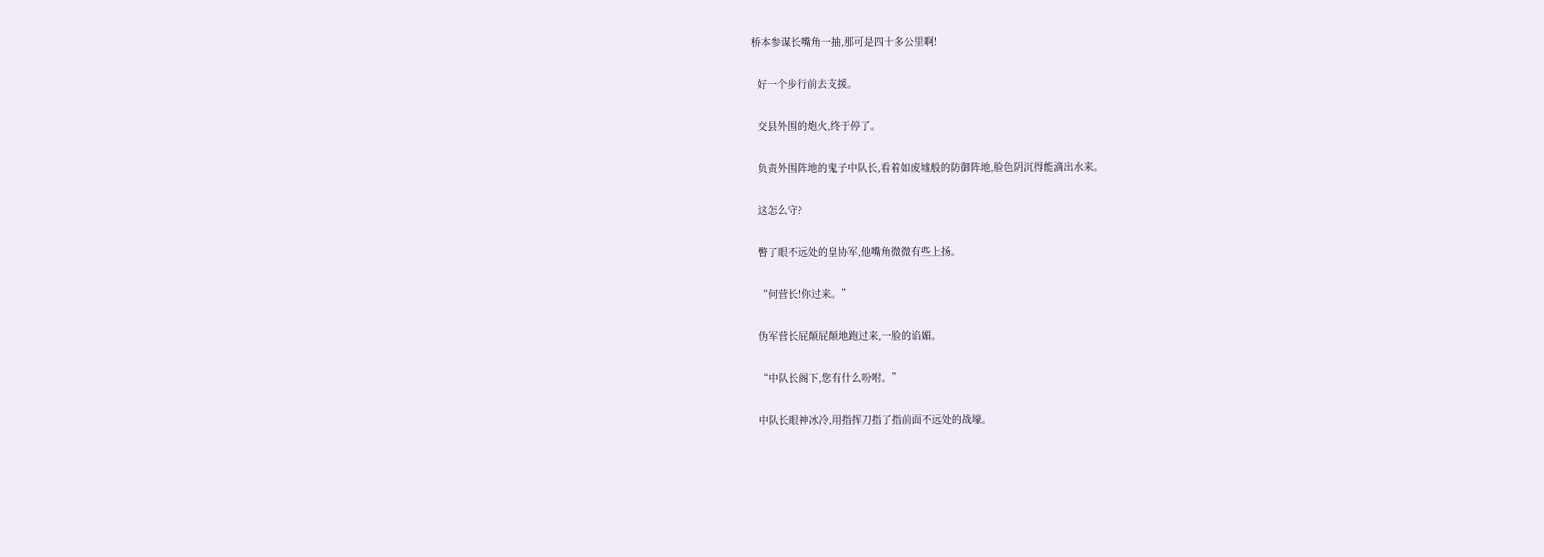桥本参谋长嘴角一抽,那可是四十多公里啊!

  好一个步行前去支援。

  交县外围的炮火,终于停了。

  负责外围阵地的鬼子中队长,看着如废墟般的防御阵地,脸色阴沉得能滴出水来。

  这怎么守?

  瞥了眼不远处的皇协军,他嘴角微微有些上扬。

  “何营长!你过来。”

  伪军营长屁颠屁颠地跑过来,一脸的谄媚。

  “中队长阁下,您有什么吩咐。”

  中队长眼神冰冷,用指挥刀指了指前面不远处的战壕。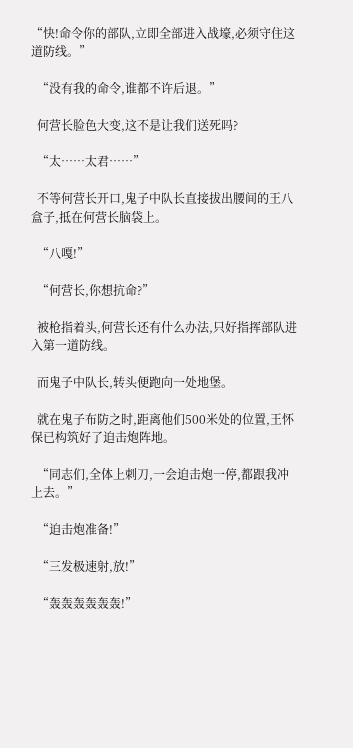“快!命令你的部队,立即全部进入战壕,必须守住这道防线。”

  “没有我的命令,谁都不许后退。”

  何营长脸色大变,这不是让我们送死吗?

  “太……太君……”

  不等何营长开口,鬼子中队长直接拔出腰间的王八盒子,抵在何营长脑袋上。

  “八嘎!”

  “何营长,你想抗命?”

  被枪指着头,何营长还有什么办法,只好指挥部队进入第一道防线。

  而鬼子中队长,转头便跑向一处地堡。

  就在鬼子布防之时,距离他们500米处的位置,王怀保已构筑好了迫击炮阵地。

  “同志们,全体上刺刀,一会迫击炮一停,都跟我冲上去。”

  “迫击炮准备!”

  “三发极速射,放!”

  “轰轰轰轰轰轰!”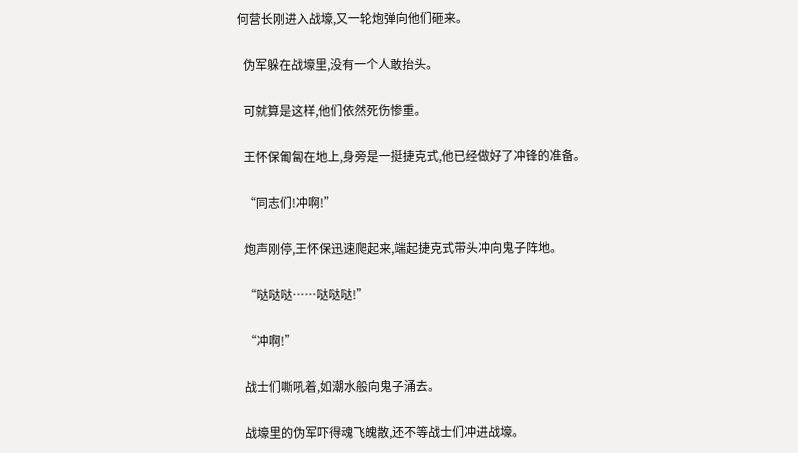何营长刚进入战壕,又一轮炮弹向他们砸来。

  伪军躲在战壕里,没有一个人敢抬头。

  可就算是这样,他们依然死伤惨重。

  王怀保匍匐在地上,身旁是一挺捷克式,他已经做好了冲锋的准备。

  “同志们!冲啊!”

  炮声刚停,王怀保迅速爬起来,端起捷克式带头冲向鬼子阵地。

  “哒哒哒……哒哒哒!”

  “冲啊!”

  战士们嘶吼着,如潮水般向鬼子涌去。

  战壕里的伪军吓得魂飞魄散,还不等战士们冲进战壕。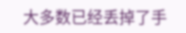大多数已经丢掉了手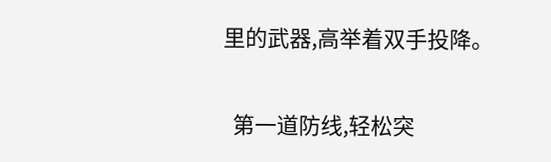里的武器,高举着双手投降。

  第一道防线,轻松突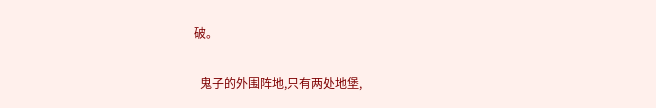破。

  鬼子的外围阵地,只有两处地堡,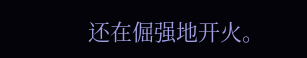还在倔强地开火。